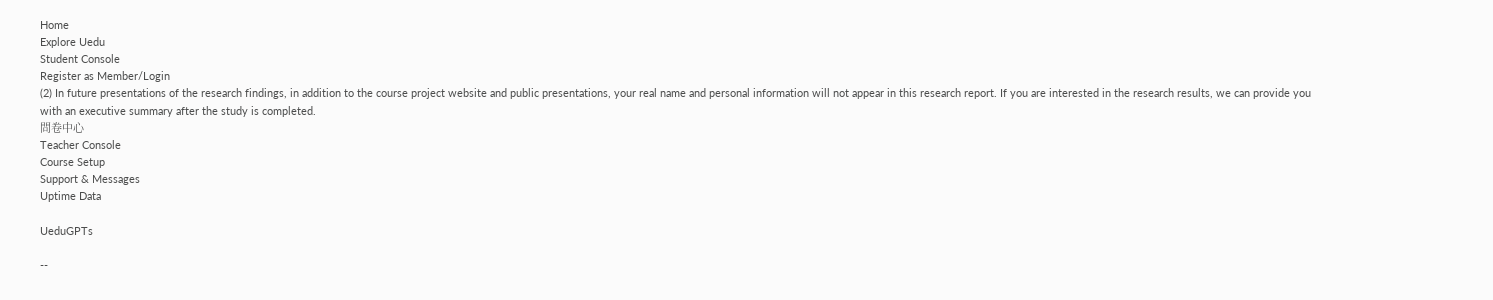Home
Explore Uedu
Student Console
Register as Member/Login
(2) In future presentations of the research findings, in addition to the course project website and public presentations, your real name and personal information will not appear in this research report. If you are interested in the research results, we can provide you with an executive summary after the study is completed.
問卷中心
Teacher Console
Course Setup
Support & Messages
Uptime Data

UeduGPTs

--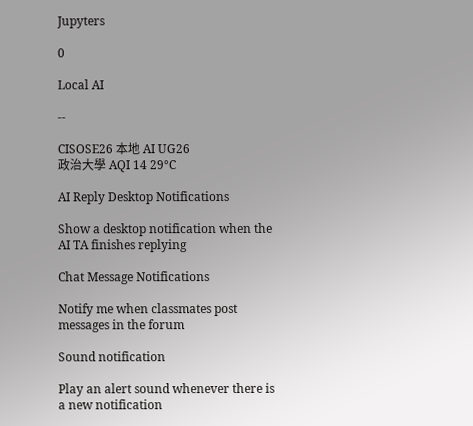Jupyters

0

Local AI

--

CISOSE26 本地 AI UG26
政治大學 AQI 14 29°C

AI Reply Desktop Notifications

Show a desktop notification when the AI TA finishes replying

Chat Message Notifications

Notify me when classmates post messages in the forum

Sound notification

Play an alert sound whenever there is a new notification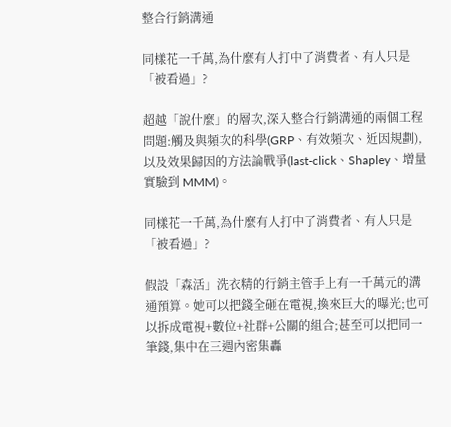整合行銷溝通

同樣花一千萬,為什麼有人打中了消費者、有人只是「被看過」?

超越「說什麼」的層次,深入整合行銷溝通的兩個工程問題:觸及與頻次的科學(GRP、有效頻次、近因規劃),以及效果歸因的方法論戰爭(last-click、Shapley、增量實驗到 MMM)。

同樣花一千萬,為什麼有人打中了消費者、有人只是「被看過」?

假設「森活」洗衣精的行銷主管手上有一千萬元的溝通預算。她可以把錢全砸在電視,換來巨大的曝光;也可以拆成電視+數位+社群+公關的組合;甚至可以把同一筆錢,集中在三週內密集轟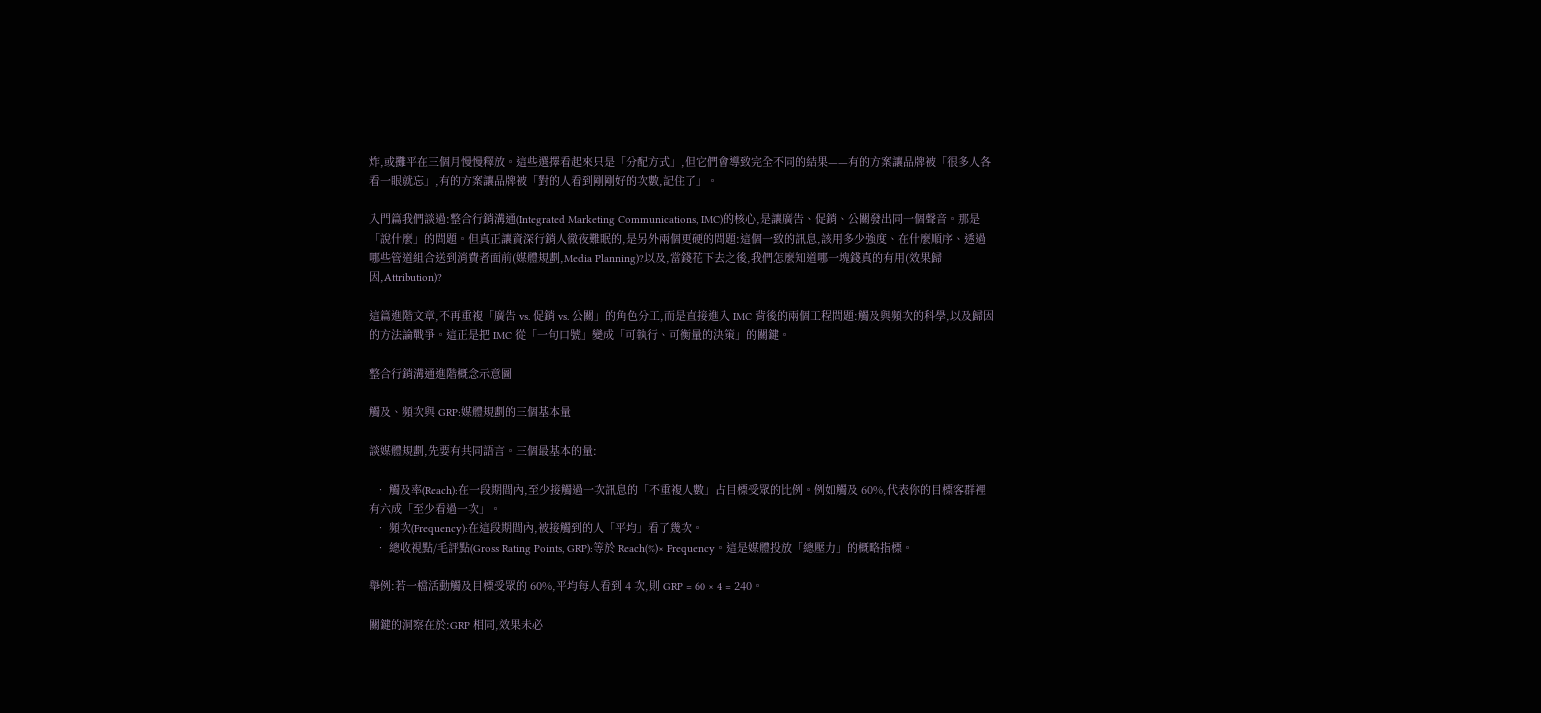炸,或攤平在三個月慢慢釋放。這些選擇看起來只是「分配方式」,但它們會導致完全不同的結果——有的方案讓品牌被「很多人各看一眼就忘」,有的方案讓品牌被「對的人看到剛剛好的次數,記住了」。

入門篇我們談過:整合行銷溝通(Integrated Marketing Communications, IMC)的核心,是讓廣告、促銷、公關發出同一個聲音。那是「說什麼」的問題。但真正讓資深行銷人徹夜難眠的,是另外兩個更硬的問題:這個一致的訊息,該用多少強度、在什麼順序、透過哪些管道組合送到消費者面前(媒體規劃,Media Planning)?以及,當錢花下去之後,我們怎麼知道哪一塊錢真的有用(效果歸因,Attribution)?

這篇進階文章,不再重複「廣告 vs. 促銷 vs. 公關」的角色分工,而是直接進入 IMC 背後的兩個工程問題:觸及與頻次的科學,以及歸因的方法論戰爭。這正是把 IMC 從「一句口號」變成「可執行、可衡量的決策」的關鍵。

整合行銷溝通進階概念示意圖

觸及、頻次與 GRP:媒體規劃的三個基本量

談媒體規劃,先要有共同語言。三個最基本的量:

  • 觸及率(Reach):在一段期間內,至少接觸過一次訊息的「不重複人數」占目標受眾的比例。例如觸及 60%,代表你的目標客群裡有六成「至少看過一次」。
  • 頻次(Frequency):在這段期間內,被接觸到的人「平均」看了幾次。
  • 總收視點/毛評點(Gross Rating Points, GRP):等於 Reach(%)× Frequency。這是媒體投放「總壓力」的概略指標。

舉例:若一檔活動觸及目標受眾的 60%,平均每人看到 4 次,則 GRP = 60 × 4 = 240。

關鍵的洞察在於:GRP 相同,效果未必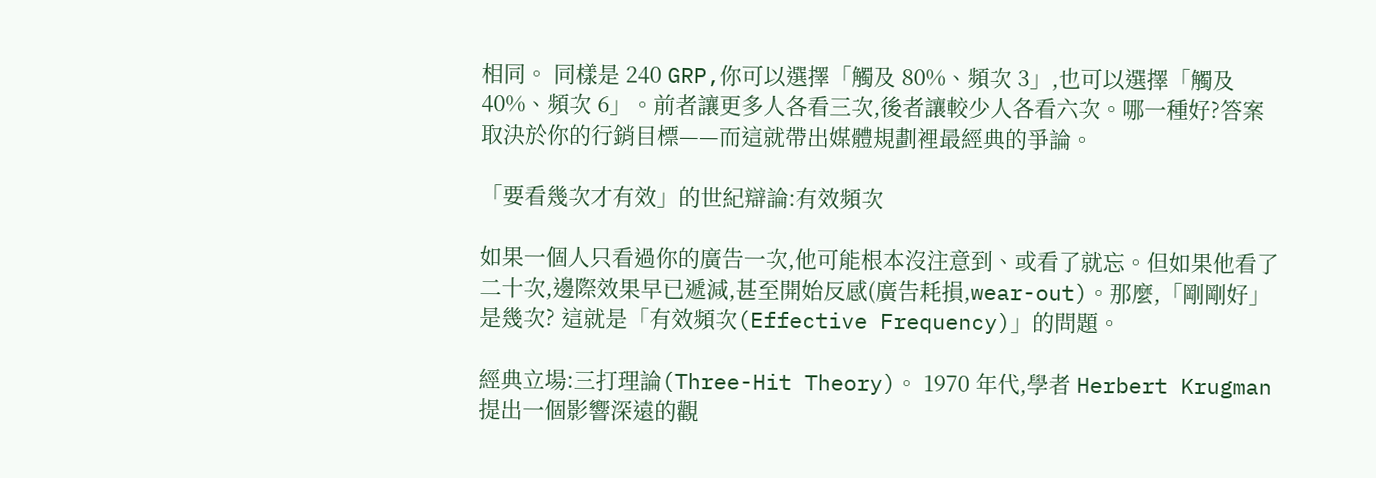相同。 同樣是 240 GRP,你可以選擇「觸及 80%、頻次 3」,也可以選擇「觸及 40%、頻次 6」。前者讓更多人各看三次,後者讓較少人各看六次。哪一種好?答案取決於你的行銷目標——而這就帶出媒體規劃裡最經典的爭論。

「要看幾次才有效」的世紀辯論:有效頻次

如果一個人只看過你的廣告一次,他可能根本沒注意到、或看了就忘。但如果他看了二十次,邊際效果早已遞減,甚至開始反感(廣告耗損,wear-out)。那麼,「剛剛好」是幾次? 這就是「有效頻次(Effective Frequency)」的問題。

經典立場:三打理論(Three-Hit Theory)。 1970 年代,學者 Herbert Krugman 提出一個影響深遠的觀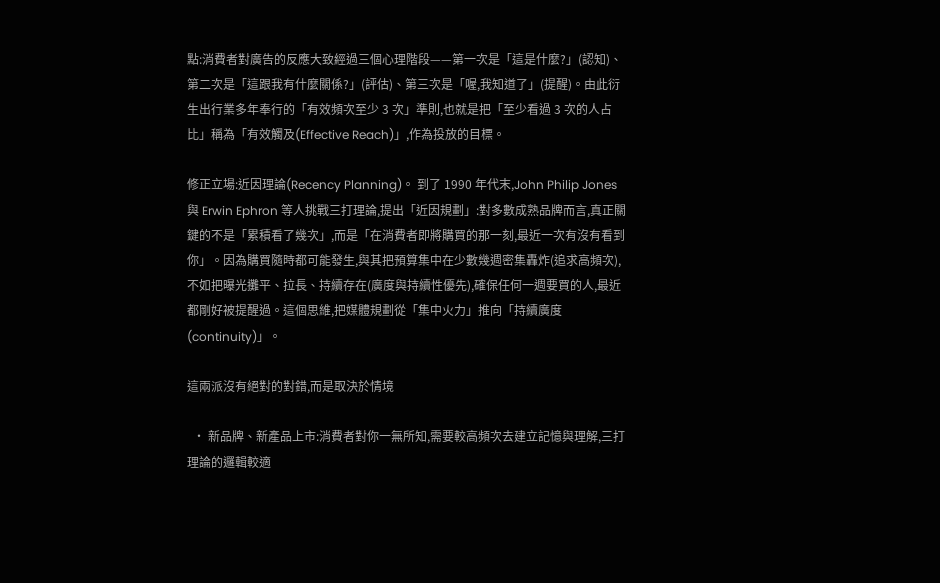點:消費者對廣告的反應大致經過三個心理階段——第一次是「這是什麼?」(認知)、第二次是「這跟我有什麼關係?」(評估)、第三次是「喔,我知道了」(提醒)。由此衍生出行業多年奉行的「有效頻次至少 3 次」準則,也就是把「至少看過 3 次的人占比」稱為「有效觸及(Effective Reach)」,作為投放的目標。

修正立場:近因理論(Recency Planning)。 到了 1990 年代末,John Philip Jones 與 Erwin Ephron 等人挑戰三打理論,提出「近因規劃」:對多數成熟品牌而言,真正關鍵的不是「累積看了幾次」,而是「在消費者即將購買的那一刻,最近一次有沒有看到你」。因為購買隨時都可能發生,與其把預算集中在少數幾週密集轟炸(追求高頻次),不如把曝光攤平、拉長、持續存在(廣度與持續性優先),確保任何一週要買的人,最近都剛好被提醒過。這個思維,把媒體規劃從「集中火力」推向「持續廣度(continuity)」。

這兩派沒有絕對的對錯,而是取決於情境

  • 新品牌、新產品上市:消費者對你一無所知,需要較高頻次去建立記憶與理解,三打理論的邏輯較適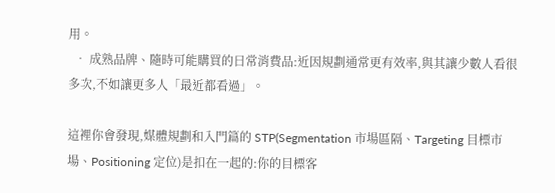用。
  • 成熟品牌、隨時可能購買的日常消費品:近因規劃通常更有效率,與其讓少數人看很多次,不如讓更多人「最近都看過」。

這裡你會發現,媒體規劃和入門篇的 STP(Segmentation 市場區隔、Targeting 目標市場、Positioning 定位)是扣在一起的:你的目標客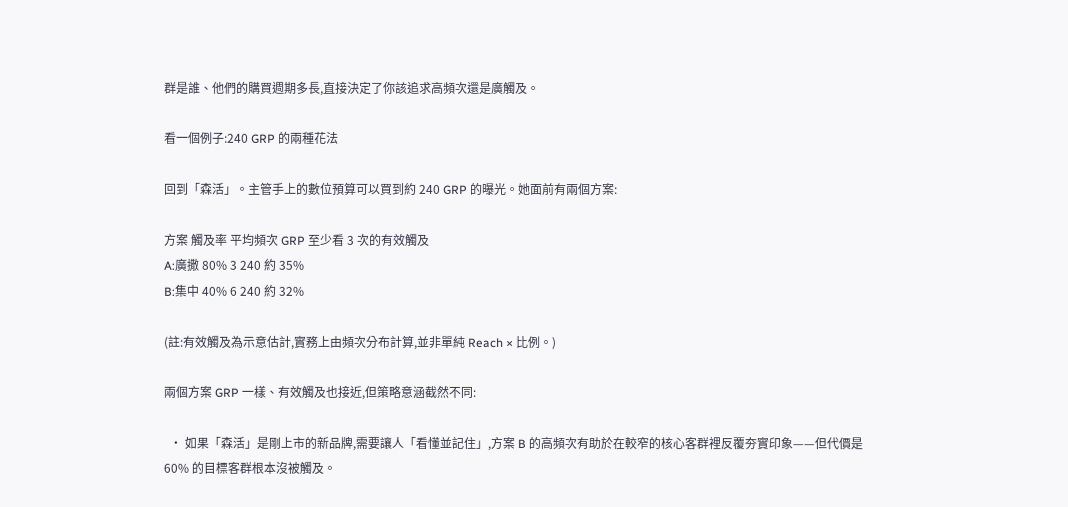群是誰、他們的購買週期多長,直接決定了你該追求高頻次還是廣觸及。

看一個例子:240 GRP 的兩種花法

回到「森活」。主管手上的數位預算可以買到約 240 GRP 的曝光。她面前有兩個方案:

方案 觸及率 平均頻次 GRP 至少看 3 次的有效觸及
A:廣撒 80% 3 240 約 35%
B:集中 40% 6 240 約 32%

(註:有效觸及為示意估計,實務上由頻次分布計算,並非單純 Reach × 比例。)

兩個方案 GRP 一樣、有效觸及也接近,但策略意涵截然不同:

  • 如果「森活」是剛上市的新品牌,需要讓人「看懂並記住」,方案 B 的高頻次有助於在較窄的核心客群裡反覆夯實印象——但代價是 60% 的目標客群根本沒被觸及。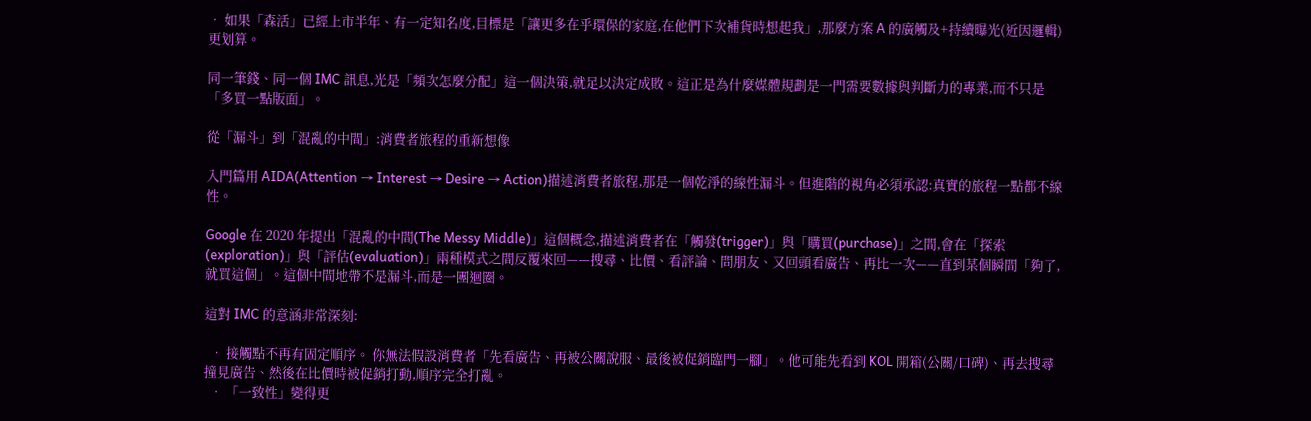• 如果「森活」已經上市半年、有一定知名度,目標是「讓更多在乎環保的家庭,在他們下次補貨時想起我」,那麼方案 A 的廣觸及+持續曝光(近因邏輯)更划算。

同一筆錢、同一個 IMC 訊息,光是「頻次怎麼分配」這一個決策,就足以決定成敗。這正是為什麼媒體規劃是一門需要數據與判斷力的專業,而不只是「多買一點版面」。

從「漏斗」到「混亂的中間」:消費者旅程的重新想像

入門篇用 AIDA(Attention → Interest → Desire → Action)描述消費者旅程,那是一個乾淨的線性漏斗。但進階的視角必須承認:真實的旅程一點都不線性。

Google 在 2020 年提出「混亂的中間(The Messy Middle)」這個概念,描述消費者在「觸發(trigger)」與「購買(purchase)」之間,會在「探索(exploration)」與「評估(evaluation)」兩種模式之間反覆來回——搜尋、比價、看評論、問朋友、又回頭看廣告、再比一次——直到某個瞬間「夠了,就買這個」。這個中間地帶不是漏斗,而是一團迴圈。

這對 IMC 的意涵非常深刻:

  • 接觸點不再有固定順序。 你無法假設消費者「先看廣告、再被公關說服、最後被促銷臨門一腳」。他可能先看到 KOL 開箱(公關/口碑)、再去搜尋撞見廣告、然後在比價時被促銷打動,順序完全打亂。
  • 「一致性」變得更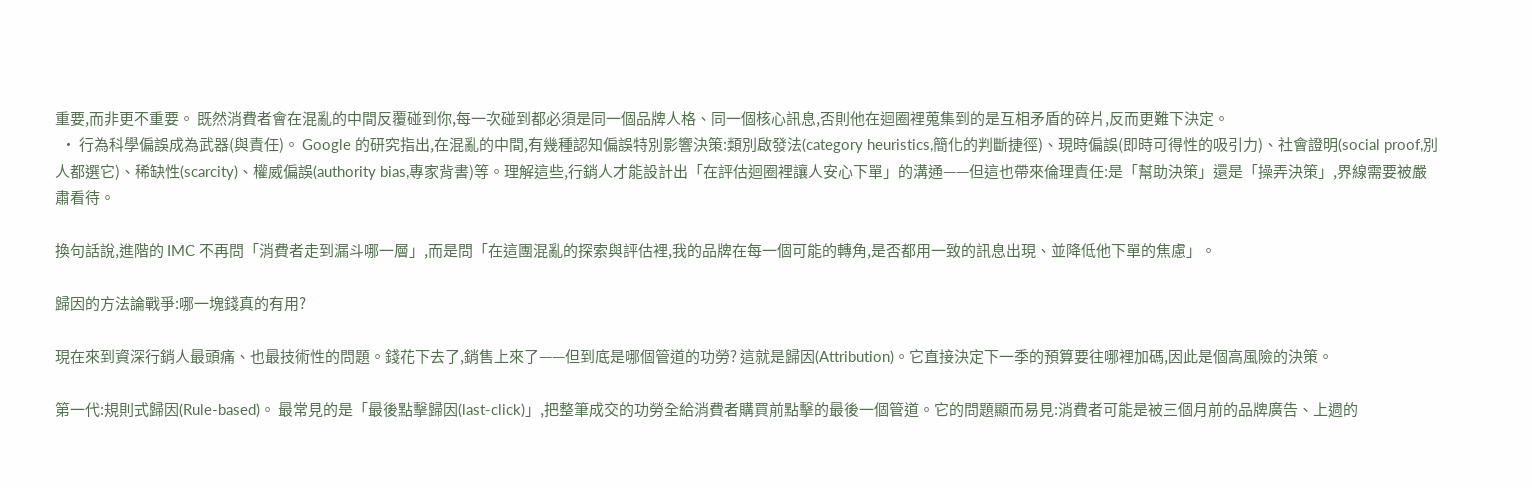重要,而非更不重要。 既然消費者會在混亂的中間反覆碰到你,每一次碰到都必須是同一個品牌人格、同一個核心訊息,否則他在迴圈裡蒐集到的是互相矛盾的碎片,反而更難下決定。
  • 行為科學偏誤成為武器(與責任)。 Google 的研究指出,在混亂的中間,有幾種認知偏誤特別影響決策:類別啟發法(category heuristics,簡化的判斷捷徑)、現時偏誤(即時可得性的吸引力)、社會證明(social proof,別人都選它)、稀缺性(scarcity)、權威偏誤(authority bias,專家背書)等。理解這些,行銷人才能設計出「在評估迴圈裡讓人安心下單」的溝通——但這也帶來倫理責任:是「幫助決策」還是「操弄決策」,界線需要被嚴肅看待。

換句話說,進階的 IMC 不再問「消費者走到漏斗哪一層」,而是問「在這團混亂的探索與評估裡,我的品牌在每一個可能的轉角,是否都用一致的訊息出現、並降低他下單的焦慮」。

歸因的方法論戰爭:哪一塊錢真的有用?

現在來到資深行銷人最頭痛、也最技術性的問題。錢花下去了,銷售上來了——但到底是哪個管道的功勞? 這就是歸因(Attribution)。它直接決定下一季的預算要往哪裡加碼,因此是個高風險的決策。

第一代:規則式歸因(Rule-based)。 最常見的是「最後點擊歸因(last-click)」,把整筆成交的功勞全給消費者購買前點擊的最後一個管道。它的問題顯而易見:消費者可能是被三個月前的品牌廣告、上週的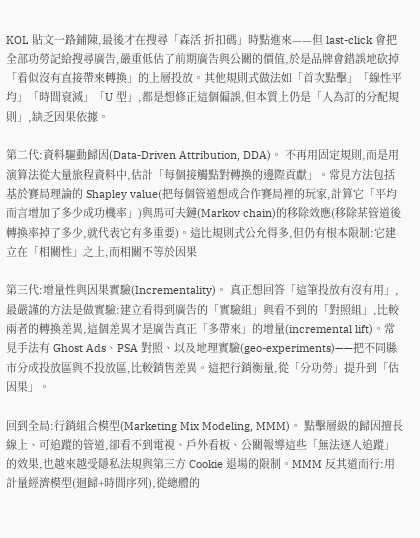KOL 貼文一路鋪陳,最後才在搜尋「森活 折扣碼」時點進來——但 last-click 會把全部功勞記給搜尋廣告,嚴重低估了前期廣告與公關的價值,於是品牌會錯誤地砍掉「看似沒有直接帶來轉換」的上層投放。其他規則式做法如「首次點擊」「線性平均」「時間衰減」「U 型」,都是想修正這個偏誤,但本質上仍是「人為訂的分配規則」,缺乏因果依據。

第二代:資料驅動歸因(Data-Driven Attribution, DDA)。 不再用固定規則,而是用演算法從大量旅程資料中,估計「每個接觸點對轉換的邊際貢獻」。常見方法包括基於賽局理論的 Shapley value(把每個管道想成合作賽局裡的玩家,計算它「平均而言增加了多少成功機率」)與馬可夫鏈(Markov chain)的移除效應(移除某管道後轉換率掉了多少,就代表它有多重要)。這比規則式公允得多,但仍有根本限制:它建立在「相關性」之上,而相關不等於因果

第三代:增量性與因果實驗(Incrementality)。 真正想回答「這筆投放有沒有用」,最嚴謹的方法是做實驗:建立看得到廣告的「實驗組」與看不到的「對照組」,比較兩者的轉換差異,這個差異才是廣告真正「多帶來」的增量(incremental lift)。常見手法有 Ghost Ads、PSA 對照、以及地理實驗(geo-experiments)——把不同縣市分成投放區與不投放區,比較銷售差異。這把行銷衡量,從「分功勞」提升到「估因果」。

回到全局:行銷組合模型(Marketing Mix Modeling, MMM)。 點擊層級的歸因擅長線上、可追蹤的管道,卻看不到電視、戶外看板、公關報導這些「無法逐人追蹤」的效果,也越來越受隱私法規與第三方 Cookie 退場的限制。MMM 反其道而行:用計量經濟模型(迴歸+時間序列),從總體的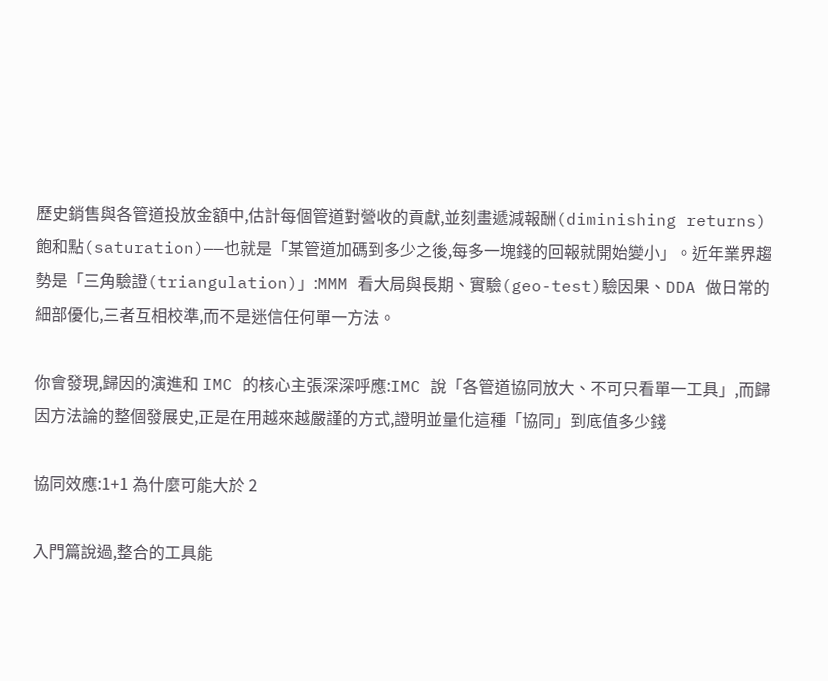歷史銷售與各管道投放金額中,估計每個管道對營收的貢獻,並刻畫遞減報酬(diminishing returns)飽和點(saturation)——也就是「某管道加碼到多少之後,每多一塊錢的回報就開始變小」。近年業界趨勢是「三角驗證(triangulation)」:MMM 看大局與長期、實驗(geo-test)驗因果、DDA 做日常的細部優化,三者互相校準,而不是迷信任何單一方法。

你會發現,歸因的演進和 IMC 的核心主張深深呼應:IMC 說「各管道協同放大、不可只看單一工具」,而歸因方法論的整個發展史,正是在用越來越嚴謹的方式,證明並量化這種「協同」到底值多少錢

協同效應:1+1 為什麼可能大於 2

入門篇說過,整合的工具能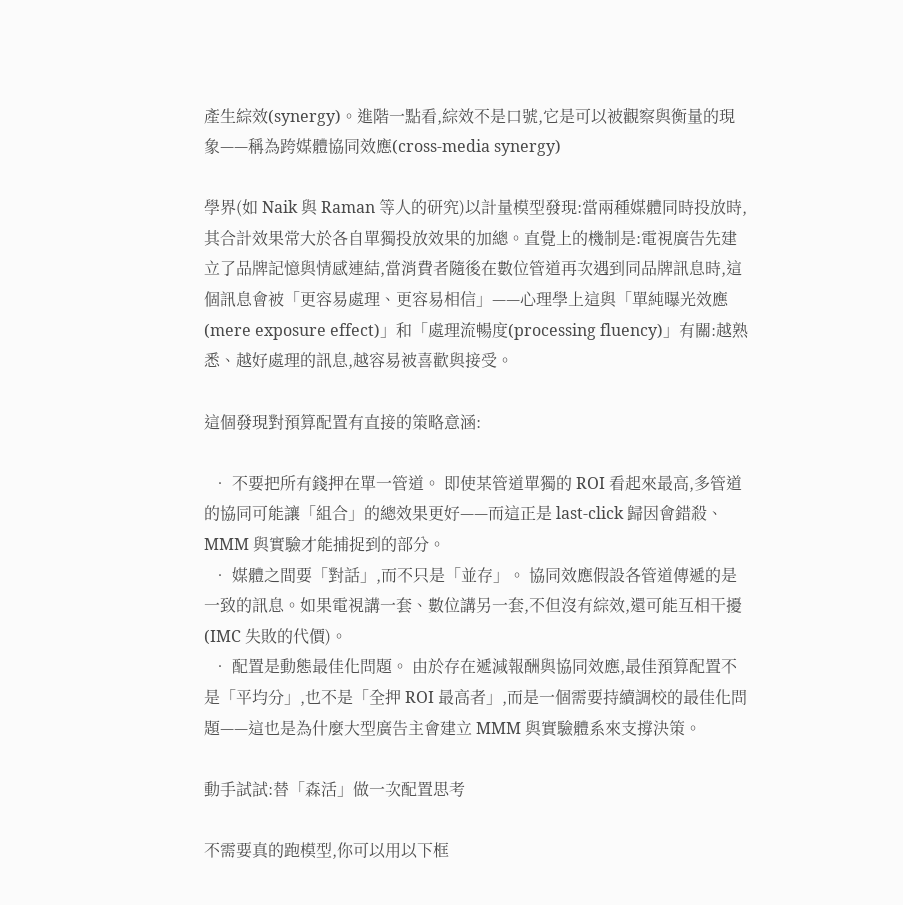產生綜效(synergy)。進階一點看,綜效不是口號,它是可以被觀察與衡量的現象——稱為跨媒體協同效應(cross-media synergy)

學界(如 Naik 與 Raman 等人的研究)以計量模型發現:當兩種媒體同時投放時,其合計效果常大於各自單獨投放效果的加總。直覺上的機制是:電視廣告先建立了品牌記憶與情感連結,當消費者隨後在數位管道再次遇到同品牌訊息時,這個訊息會被「更容易處理、更容易相信」——心理學上這與「單純曝光效應(mere exposure effect)」和「處理流暢度(processing fluency)」有關:越熟悉、越好處理的訊息,越容易被喜歡與接受。

這個發現對預算配置有直接的策略意涵:

  • 不要把所有錢押在單一管道。 即使某管道單獨的 ROI 看起來最高,多管道的協同可能讓「組合」的總效果更好——而這正是 last-click 歸因會錯殺、MMM 與實驗才能捕捉到的部分。
  • 媒體之間要「對話」,而不只是「並存」。 協同效應假設各管道傳遞的是一致的訊息。如果電視講一套、數位講另一套,不但沒有綜效,還可能互相干擾(IMC 失敗的代價)。
  • 配置是動態最佳化問題。 由於存在遞減報酬與協同效應,最佳預算配置不是「平均分」,也不是「全押 ROI 最高者」,而是一個需要持續調校的最佳化問題——這也是為什麼大型廣告主會建立 MMM 與實驗體系來支撐決策。

動手試試:替「森活」做一次配置思考

不需要真的跑模型,你可以用以下框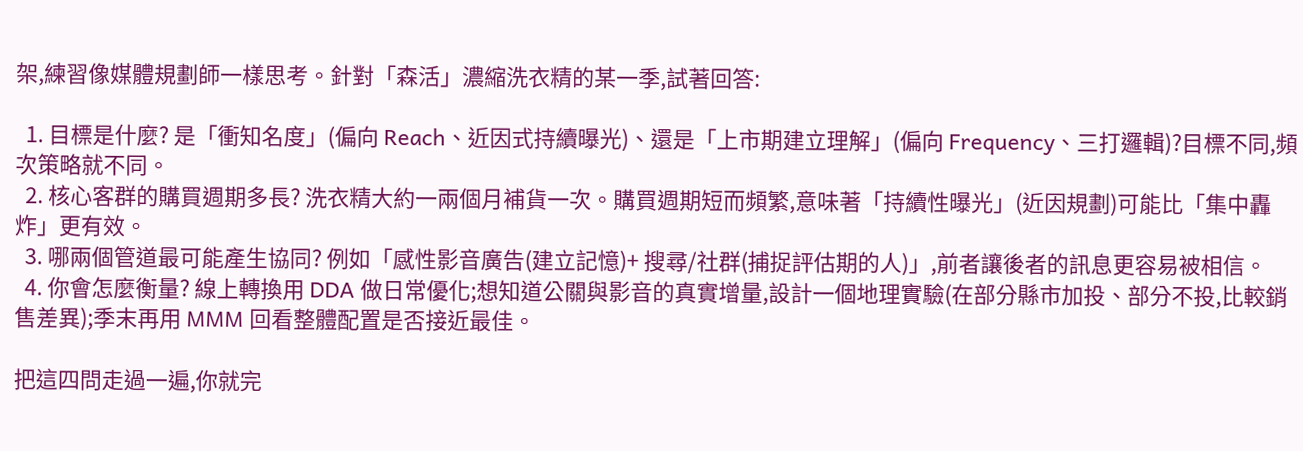架,練習像媒體規劃師一樣思考。針對「森活」濃縮洗衣精的某一季,試著回答:

  1. 目標是什麼? 是「衝知名度」(偏向 Reach、近因式持續曝光)、還是「上市期建立理解」(偏向 Frequency、三打邏輯)?目標不同,頻次策略就不同。
  2. 核心客群的購買週期多長? 洗衣精大約一兩個月補貨一次。購買週期短而頻繁,意味著「持續性曝光」(近因規劃)可能比「集中轟炸」更有效。
  3. 哪兩個管道最可能產生協同? 例如「感性影音廣告(建立記憶)+ 搜尋/社群(捕捉評估期的人)」,前者讓後者的訊息更容易被相信。
  4. 你會怎麼衡量? 線上轉換用 DDA 做日常優化;想知道公關與影音的真實增量,設計一個地理實驗(在部分縣市加投、部分不投,比較銷售差異);季末再用 MMM 回看整體配置是否接近最佳。

把這四問走過一遍,你就完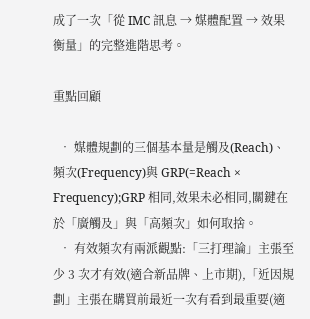成了一次「從 IMC 訊息 → 媒體配置 → 效果衡量」的完整進階思考。

重點回顧

  • 媒體規劃的三個基本量是觸及(Reach)、頻次(Frequency)與 GRP(=Reach × Frequency);GRP 相同,效果未必相同,關鍵在於「廣觸及」與「高頻次」如何取捨。
  • 有效頻次有兩派觀點:「三打理論」主張至少 3 次才有效(適合新品牌、上市期),「近因規劃」主張在購買前最近一次有看到最重要(適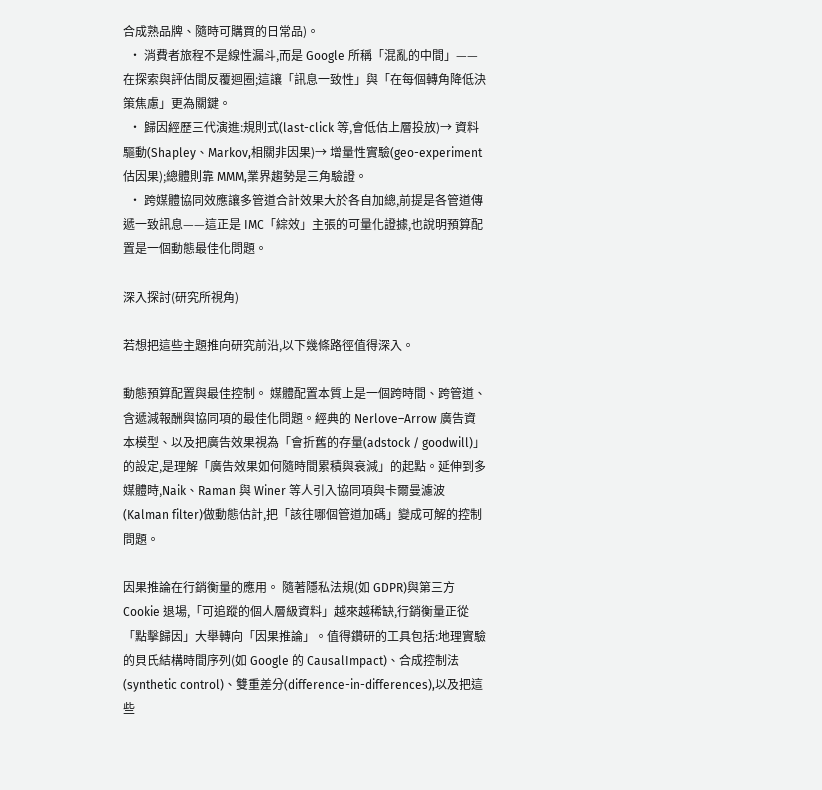合成熟品牌、隨時可購買的日常品)。
  • 消費者旅程不是線性漏斗,而是 Google 所稱「混亂的中間」——在探索與評估間反覆迴圈;這讓「訊息一致性」與「在每個轉角降低決策焦慮」更為關鍵。
  • 歸因經歷三代演進:規則式(last-click 等,會低估上層投放)→ 資料驅動(Shapley、Markov,相關非因果)→ 增量性實驗(geo-experiment 估因果);總體則靠 MMM,業界趨勢是三角驗證。
  • 跨媒體協同效應讓多管道合計效果大於各自加總,前提是各管道傳遞一致訊息——這正是 IMC「綜效」主張的可量化證據,也說明預算配置是一個動態最佳化問題。

深入探討(研究所視角)

若想把這些主題推向研究前沿,以下幾條路徑值得深入。

動態預算配置與最佳控制。 媒體配置本質上是一個跨時間、跨管道、含遞減報酬與協同項的最佳化問題。經典的 Nerlove–Arrow 廣告資本模型、以及把廣告效果視為「會折舊的存量(adstock / goodwill)」的設定,是理解「廣告效果如何隨時間累積與衰減」的起點。延伸到多媒體時,Naik、Raman 與 Winer 等人引入協同項與卡爾曼濾波(Kalman filter)做動態估計,把「該往哪個管道加碼」變成可解的控制問題。

因果推論在行銷衡量的應用。 隨著隱私法規(如 GDPR)與第三方 Cookie 退場,「可追蹤的個人層級資料」越來越稀缺,行銷衡量正從「點擊歸因」大舉轉向「因果推論」。值得鑽研的工具包括:地理實驗的貝氏結構時間序列(如 Google 的 CausalImpact)、合成控制法(synthetic control)、雙重差分(difference-in-differences),以及把這些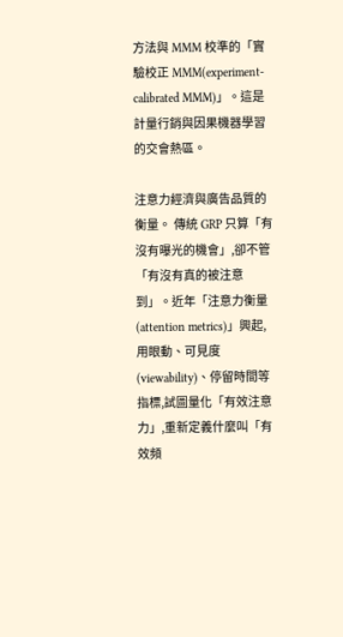方法與 MMM 校準的「實驗校正 MMM(experiment-calibrated MMM)」。這是計量行銷與因果機器學習的交會熱區。

注意力經濟與廣告品質的衡量。 傳統 GRP 只算「有沒有曝光的機會」,卻不管「有沒有真的被注意到」。近年「注意力衡量(attention metrics)」興起,用眼動、可見度(viewability)、停留時間等指標,試圖量化「有效注意力」,重新定義什麼叫「有效頻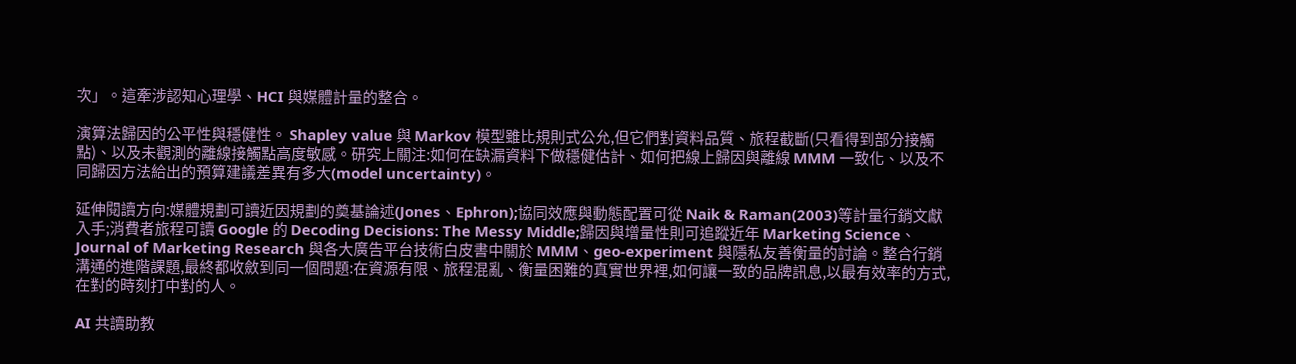次」。這牽涉認知心理學、HCI 與媒體計量的整合。

演算法歸因的公平性與穩健性。 Shapley value 與 Markov 模型雖比規則式公允,但它們對資料品質、旅程截斷(只看得到部分接觸點)、以及未觀測的離線接觸點高度敏感。研究上關注:如何在缺漏資料下做穩健估計、如何把線上歸因與離線 MMM 一致化、以及不同歸因方法給出的預算建議差異有多大(model uncertainty)。

延伸閱讀方向:媒體規劃可讀近因規劃的奠基論述(Jones、Ephron);協同效應與動態配置可從 Naik & Raman(2003)等計量行銷文獻入手;消費者旅程可讀 Google 的 Decoding Decisions: The Messy Middle;歸因與增量性則可追蹤近年 Marketing Science、Journal of Marketing Research 與各大廣告平台技術白皮書中關於 MMM、geo-experiment 與隱私友善衡量的討論。整合行銷溝通的進階課題,最終都收斂到同一個問題:在資源有限、旅程混亂、衡量困難的真實世界裡,如何讓一致的品牌訊息,以最有效率的方式,在對的時刻打中對的人。

AI 共讀助教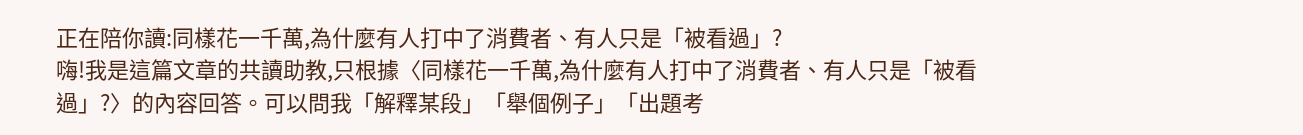正在陪你讀:同樣花一千萬,為什麼有人打中了消費者、有人只是「被看過」?
嗨!我是這篇文章的共讀助教,只根據〈同樣花一千萬,為什麼有人打中了消費者、有人只是「被看過」?〉的內容回答。可以問我「解釋某段」「舉個例子」「出題考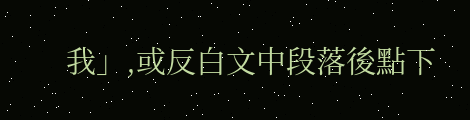我」,或反白文中段落後點下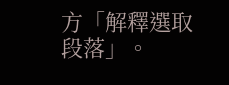方「解釋選取段落」。